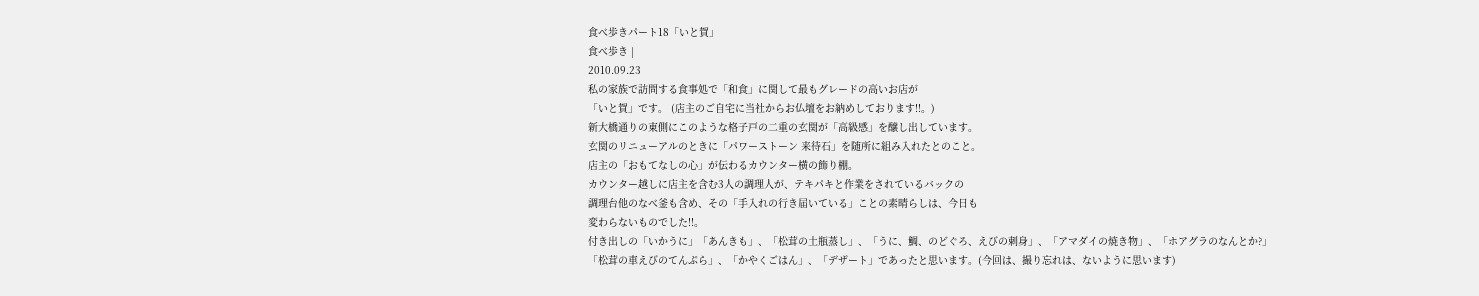食べ歩きパート18「いと賀」
食べ歩き |
2010.09.23
私の家族で訪問する食事処で「和食」に関して最もグレードの高いお店が
「いと賀」です。 (店主のご自宅に当社からお仏壇をお納めしております!!。)
新大橋通りの東側にこのような格子戸の二重の玄関が「高級感」を醸し出しています。
玄関のリニューアルのときに「パワーストーン 来待石」を随所に組み入れたとのこと。
店主の「おもてなしの心」が伝わるカウンター横の飾り棚。
カウンター越しに店主を含む3人の調理人が、テキパキと作業をされているバックの
調理台他のなべ釜も含め、その「手入れの行き届いている」ことの素晴らしは、今日も
変わらないものでした!!。
付き出しの「いかうに」「あんきも」、「松茸の土瓶蒸し」、「うに、鯛、のどぐろ、えびの刺身」、「アマダイの焼き物」、「ホアグラのなんとか?」
「松茸の車えびのてんぷら」、「かやくごはん」、「デザート」であったと思います。(今回は、撮り忘れは、ないように思います)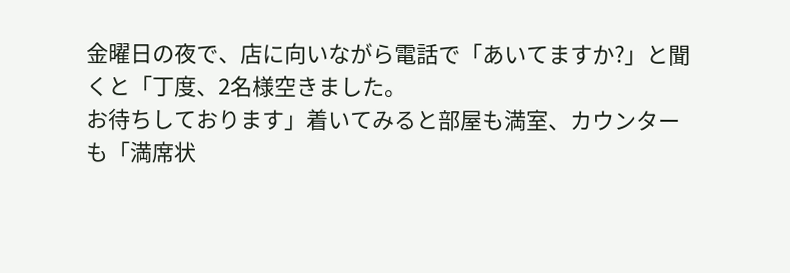金曜日の夜で、店に向いながら電話で「あいてますか?」と聞くと「丁度、2名様空きました。
お待ちしております」着いてみると部屋も満室、カウンターも「満席状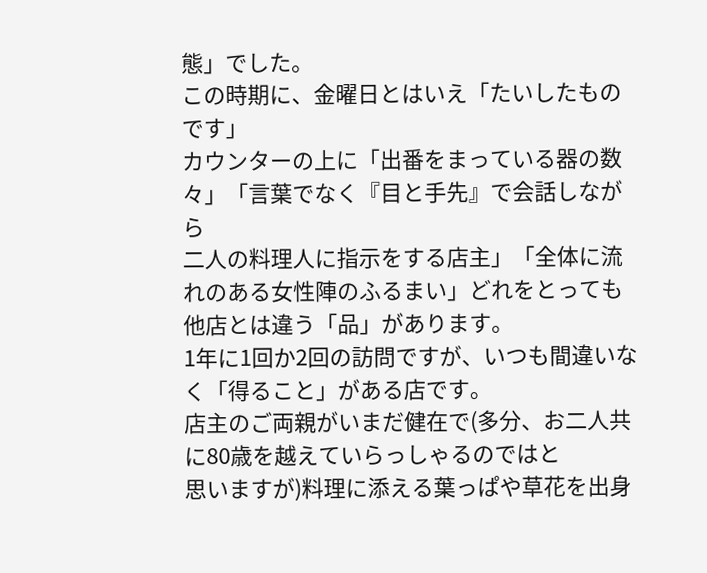態」でした。
この時期に、金曜日とはいえ「たいしたものです」
カウンターの上に「出番をまっている器の数々」「言葉でなく『目と手先』で会話しながら
二人の料理人に指示をする店主」「全体に流れのある女性陣のふるまい」どれをとっても
他店とは違う「品」があります。
1年に1回か2回の訪問ですが、いつも間違いなく「得ること」がある店です。
店主のご両親がいまだ健在で(多分、お二人共に80歳を越えていらっしゃるのではと
思いますが)料理に添える葉っぱや草花を出身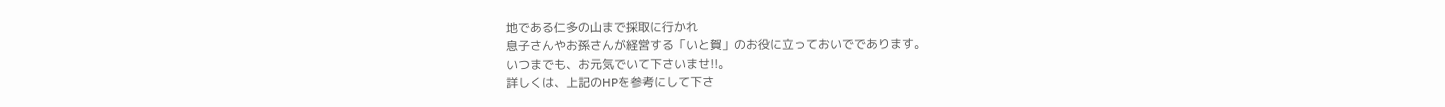地である仁多の山まで採取に行かれ
息子さんやお孫さんが経営する「いと賀」のお役に立っておいでであります。
いつまでも、お元気でいて下さいませ!!。
詳しくは、上記のHPを参考にして下さ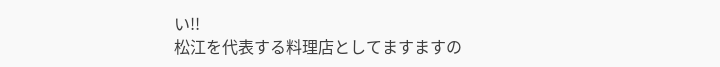い!!
松江を代表する料理店としてますますの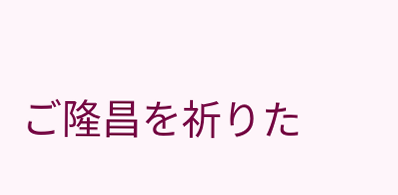ご隆昌を祈りた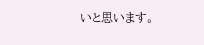いと思います。